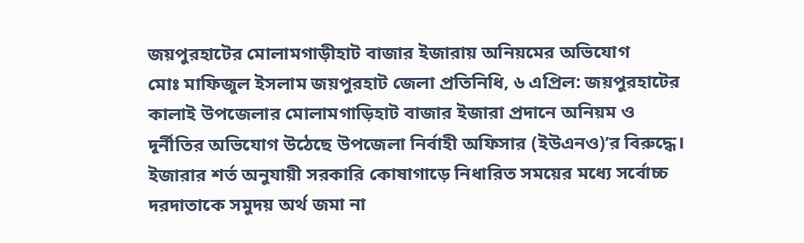জয়পুরহাটের মোলামগাড়ীহাট বাজার ইজারায় অনিয়মের অভিযোগ
মোঃ মাফিজুল ইসলাম জয়পুরহাট জেলা প্রতিনিধি, ৬ এপ্রিল: জয়পুরহাটের কালাই উপজেলার মোলামগাড়িহাট বাজার ইজারা প্রদানে অনিয়ম ও দূর্নীতির অভিযোগ উঠেছে উপজেলা নির্বাহী অফিসার (ইউএনও)’র বিরুদ্ধে।
ইজারার শর্ত অনুযায়ী সরকারি কোষাগাড়ে নিধারিত সময়ের মধ্যে সর্বোচ্চ দরদাতাকে সমুদয় অর্থ জমা না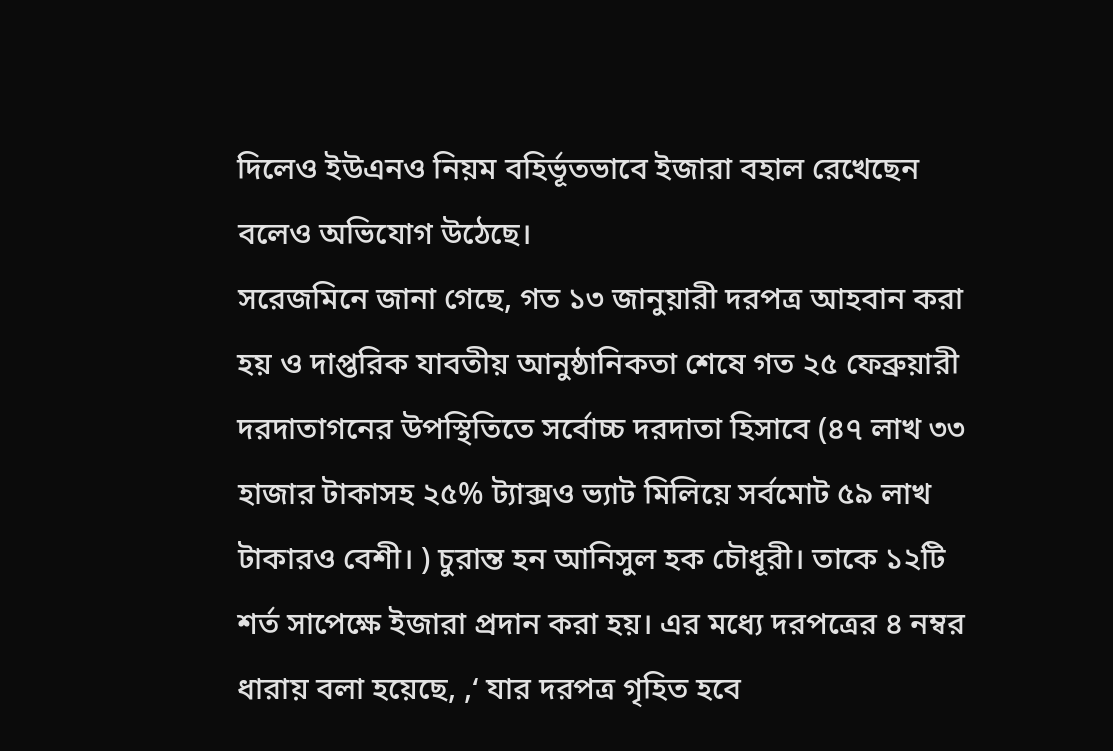দিলেও ইউএনও নিয়ম বহির্ভূতভাবে ইজারা বহাল রেখেছেন বলেও অভিযোগ উঠেছে।
সরেজমিনে জানা গেছে, গত ১৩ জানুয়ারী দরপত্র আহবান করা হয় ও দাপ্তরিক যাবতীয় আনুষ্ঠানিকতা শেষে গত ২৫ ফেব্রুয়ারী দরদাতাগনের উপস্থিতিতে সর্বোচ্চ দরদাতা হিসাবে (৪৭ লাখ ৩৩ হাজার টাকাসহ ২৫% ট্যাক্সও ভ্যাট মিলিয়ে সর্বমোট ৫৯ লাখ টাকারও বেশী। ) চুরান্ত হন আনিসুল হক চৌধূরী। তাকে ১২টি শর্ত সাপেক্ষে ইজারা প্রদান করা হয়। এর মধ্যে দরপত্রের ৪ নম্বর ধারায় বলা হয়েছে, ,‘ যার দরপত্র গৃহিত হবে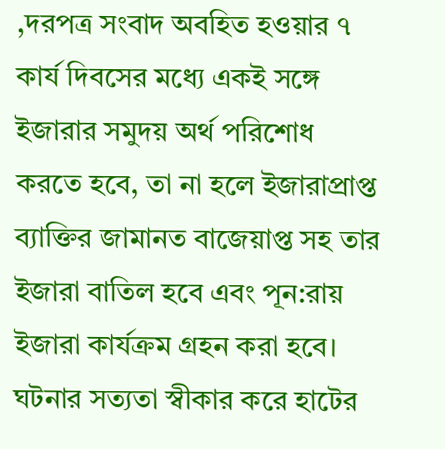,দরপত্র সংবাদ অবহিত হওয়ার ৭ কার্য দিবসের মধ্যে একই সঙ্গে ইজারার সমুদয় অর্থ পরিশোধ করতে হবে, তা না হলে ইজারাপ্রাপ্ত ব্যাক্তির জামানত বাজেয়াপ্ত সহ তার ইজারা বাতিল হবে এবং পূন:রায় ইজারা কার্যক্রম গ্রহন করা হবে।
ঘটনার সত্যতা স্বীকার করে হাটের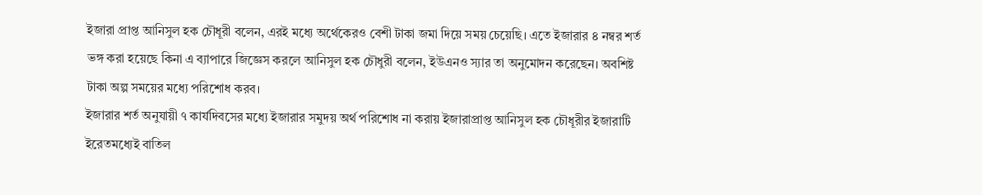ইজারা প্রাপ্ত আনিসুল হক চৌধূরী বলেন, এরই মধ্যে অর্থেকেরও বেশী টাকা জমা দিয়ে সময় চেয়েছি। এতে ইজারার ৪ নম্বর শর্ত ভঙ্গ করা হয়েছে কিনা এ ব্যাপারে জিজ্ঞেস করলে আনিসুল হক চৌধুরী বলেন, ইউএনও স্যার তা অনুমোদন করেছেন। অবশিষ্ট টাকা অল্প সময়ের মধ্যে পরিশোধ করব।
ইজারার শর্ত অনুযায়ী ৭ কার্যদিবসের মধ্যে ইজারার সমুদয় অর্থ পরিশোধ না করায় ইজারাপ্রাপ্ত আনিসুল হক চৌধূরীর ইজারাটি ইরেতমধ্যেই বাতিল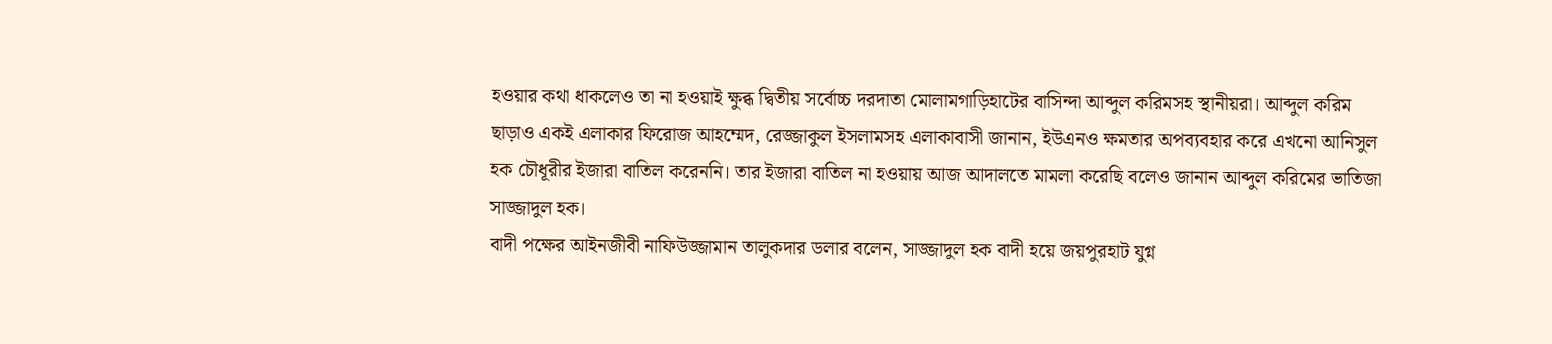হওয়ার কথা ধাকলেও তা না হওয়াই ক্ষুব্ধ দ্বিতীয় সর্বোচ্চ দরদাতা মোলামগাড়িহাটের বাসিন্দা আব্দুল করিমসহ স্থানীয়রা। আব্দুল করিম ছাড়াও একই এলাকার ফিরোজ আহম্মেদ, রেজ্জাকুল ইসলামসহ এলাকাবাসী জানান, ইউএনও ক্ষমতার অপব্যবহার করে এখনো আনিসুল হক চৌধূরীর ইজারা বাতিল করেননি। তার ইজারা বাতিল না হওয়ায় আজ আদালতে মামলা করেছি বলেও জানান আব্দুল করিমের ভাতিজা সাজ্জাদুল হক।
বাদী পক্ষের আইনজীবী নাফিউজ্জামান তালুকদার ডলার বলেন, সাজ্জাদুল হক বাদী হয়ে জয়পুরহাট যুগ্ন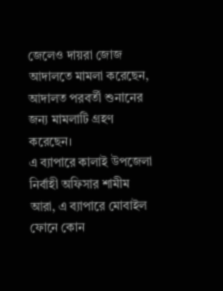জেলেও দায়রা জোজ আদালতে মামলা করেছেন, আদালত পরবর্তী শুনানের জন্য মামলাটি গ্রহণ করেছেন।
এ ব্যাপারে কালাই উপজেলা নির্বাহী অফিসার শামীম আরা, এ ব্যাপারে মোবাইল ফোনে কোন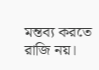মন্তব্য করতে রাজি নয়।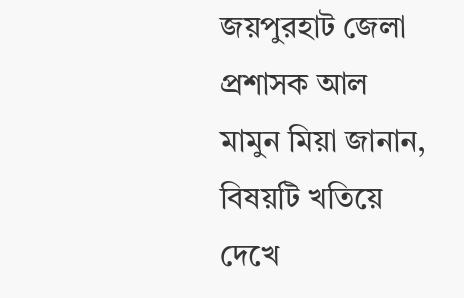জয়পুরহাট জেলা প্রশাসক আল মামুন মিয়া জানান, বিষয়টি খতিয়ে দেখে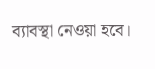ব্যাবস্থা নেওয়া হবে।